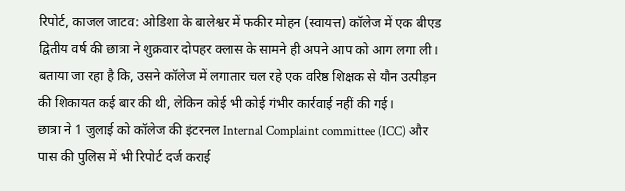रिपोर्ट, काजल जाटव: ओडिशा के बालेश्वर में फकीर मोहन (स्वायत्त) कॉलेज में एक बीएड द्वितीय वर्ष की छात्रा ने शुक्रवार दोपहर क्लास के सामने ही अपने आप को आग लगा ली। बताया जा रहा है कि, उसने कॉलेज में लगातार चल रहे एक वरिष्ठ शिक्षक से यौन उत्पीड़न की शिकायत कई बार की थी, लेकिन कोई भी कोई गंभीर कार्रवाई नहीं की गई।
छात्रा ने 1 जुलाई को कॉलेज की इंटरनल Internal Complaint committee (ICC) और पास की पुलिस में भी रिपोर्ट दर्ज कराई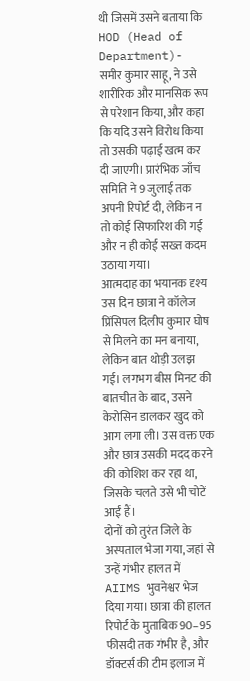थी जिसमें उसने बताया कि HOD (Head of Department)- समीर कुमार साहू, ने उसे शारीरिक और मानसिक रूप से परेशान किया, और कहा कि यदि उसने विरोध किया तो उसकी पढ़ाई खत्म कर दी जाएगी। प्रारंभिक जाँच समिति ने 9 जुलाई तक अपनी रिपोर्ट दी, लेकिन न तो कोई सिफारिश की गई और न ही कोई सख्त कदम उठाया गया।
आत्मदाह का भयानक दृश्य
उस दिन छात्रा ने कॉलेज प्रिंसिपल दिलीप कुमार घोष से मिलने का मन बनाया, लेकिन बात थोड़ी उलझ गई। लगभग बीस मिनट की बातचीत के बाद, उसने केरोसिन डालकर खुद को आग लगा ली। उस वक्त एक और छात्र उसकी मदद करने की कोशिश कर रहा था, जिसके चलते उसे भी चोटें आईं हैं।
दोनों को तुरंत जिले के अस्पताल भेजा गया, जहां से उन्हें गंभीर हालत में AIIMS भुवनेश्वर भेज दिया गया। छात्रा की हालत रिपोर्ट के मुताबिक 90–95 फीसदी तक गंभीर है, और डॉक्टर्स की टीम इलाज में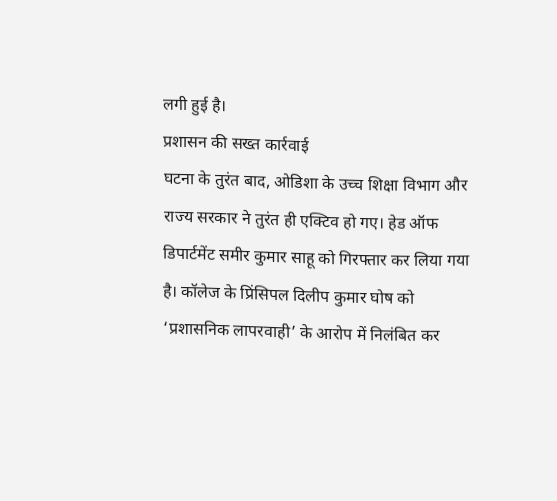लगी हुई है।
प्रशासन की सख्त कार्रवाई
घटना के तुरंत बाद, ओडिशा के उच्च शिक्षा विभाग और राज्य सरकार ने तुरंत ही एक्टिव हो गए। हेड ऑफ डिपार्टमेंट समीर कुमार साहू को गिरफ्तार कर लिया गया है। कॉलेज के प्रिंसिपल दिलीप कुमार घोष को ‘प्रशासनिक लापरवाही’ के आरोप में निलंबित कर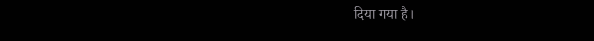दिया गया है।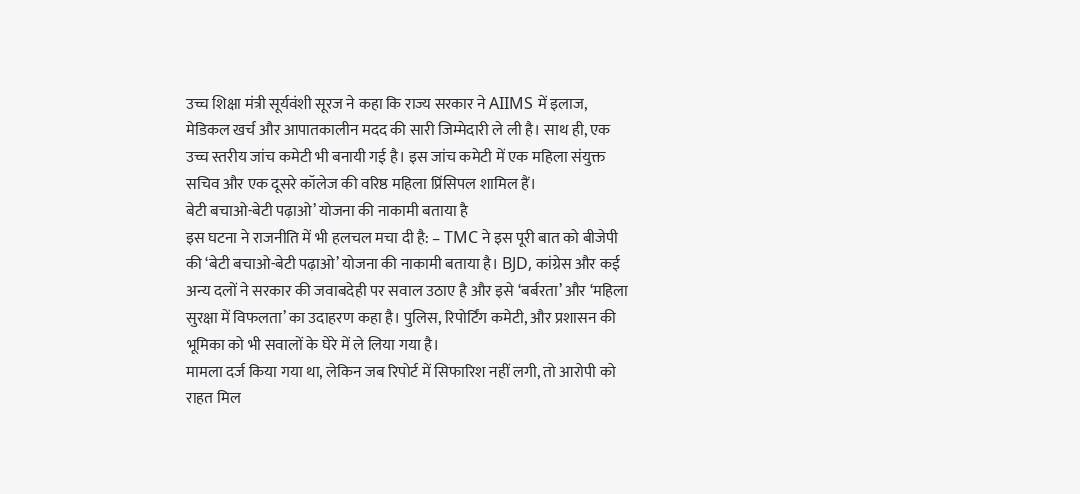उच्च शिक्षा मंत्री सूर्यवंशी सूरज ने कहा कि राज्य सरकार ने AIIMS में इलाज, मेडिकल खर्च और आपातकालीन मदद की सारी जिम्मेदारी ले ली है। साथ ही, एक उच्च स्तरीय जांच कमेटी भी बनायी गई है। इस जांच कमेटी में एक महिला संयुक्त सचिव और एक दूसरे कॉलेज की वरिष्ठ महिला प्रिंसिपल शामिल हैं।
बेटी बचाओ-बेटी पढ़ाओ’ योजना की नाकामी बताया है
इस घटना ने राजनीति में भी हलचल मचा दी है: – TMC ने इस पूरी बात को बीजेपी की ‘बेटी बचाओ-बेटी पढ़ाओ’ योजना की नाकामी बताया है। BJD, कांग्रेस और कई अन्य दलों ने सरकार की जवाबदेही पर सवाल उठाए है और इसे ‘बर्बरता’ और ‘महिला सुरक्षा में विफलता’ का उदाहरण कहा है। पुलिस, रिपोर्टिंग कमेटी, और प्रशासन की भूमिका को भी सवालों के घेरे में ले लिया गया है।
मामला दर्ज किया गया था, लेकिन जब रिपोर्ट में सिफारिश नहीं लगी, तो आरोपी को राहत मिल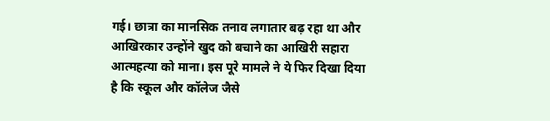गई। छात्रा का मानसिक तनाव लगातार बढ़ रहा था और आखिरकार उन्होंने खुद को बचाने का आखिरी सहारा आत्महत्या को माना। इस पूरे मामले ने ये फिर दिखा दिया है कि स्कूल और कॉलेज जैसे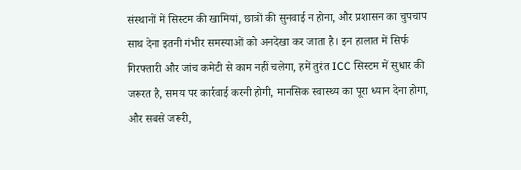संस्थानों में सिस्टम की खामियां, छात्रों की सुनवाई न होना, और प्रशासन का चुपचाप साथ देना इतनी गंभीर समस्याओं को अनदेखा कर जाता है। इन हालात में सिर्फ गिरफ्तारी और जांच कमेटी से काम नहीं चलेगा, हमें तुरंत ICC सिस्टम में सुधार की जरूरत है, समय पर कार्रवाई करनी होगी, मानसिक स्वास्थ्य का पूरा ध्यान देना होगा, और सबसे जरूरी,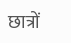छात्रों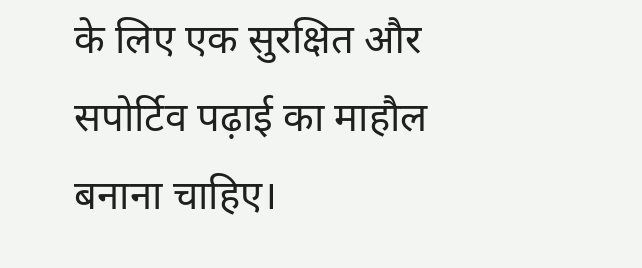के लिए एक सुरक्षित और सपोर्टिव पढ़ाई का माहौल बनाना चाहिए।